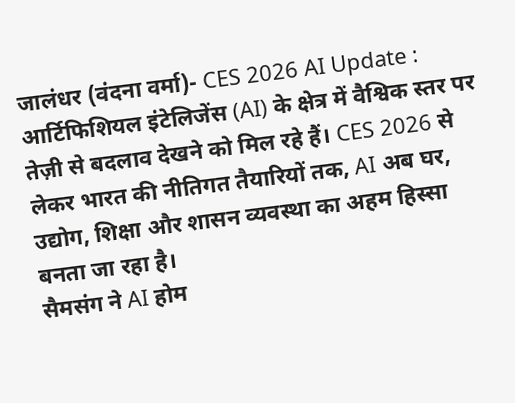जालंधर (वंदना वर्मा)- CES 2026 AI Update : आर्टिफिशियल इंटेलिजेंस (AI) के क्षेत्र में वैश्विक स्तर पर तेज़ी से बदलाव देखने को मिल रहे हैं। CES 2026 से लेकर भारत की नीतिगत तैयारियों तक, AI अब घर, उद्योग, शिक्षा और शासन व्यवस्था का अहम हिस्सा बनता जा रहा है।
सैमसंग ने AI होम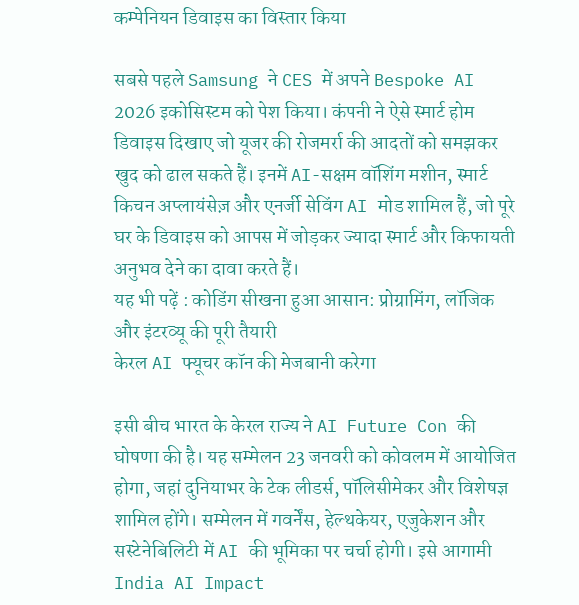कम्पेनियन डिवाइस का विस्तार किया

सबसे पहले Samsung ने CES में अपने Bespoke AI 2026 इकोसिस्टम को पेश किया। कंपनी ने ऐसे स्मार्ट होम डिवाइस दिखाए जो यूजर की रोजमर्रा की आदतों को समझकर खुद को ढाल सकते हैं। इनमें AI-सक्षम वॉशिंग मशीन, स्मार्ट किचन अप्लायंसेज़ और एनर्जी सेविंग AI मोड शामिल हैं, जो पूरे घर के डिवाइस को आपस में जोड़कर ज्यादा स्मार्ट और किफायती अनुभव देने का दावा करते हैं।
यह भी पढ़ें : कोडिंग सीखना हुआ आसान: प्रोग्रामिंग, लॉजिक और इंटरव्यू की पूरी तैयारी
केरल AI फ्यूचर कॉन की मेजबानी करेगा

इसी बीच भारत के केरल राज्य ने AI Future Con की घोषणा की है। यह सम्मेलन 23 जनवरी को कोवलम में आयोजित होगा, जहां दुनियाभर के टेक लीडर्स, पॉलिसीमेकर और विशेषज्ञ शामिल होंगे। सम्मेलन में गवर्नेंस, हेल्थकेयर, एजुकेशन और सस्टेनेबिलिटी में AI की भूमिका पर चर्चा होगी। इसे आगामी India AI Impact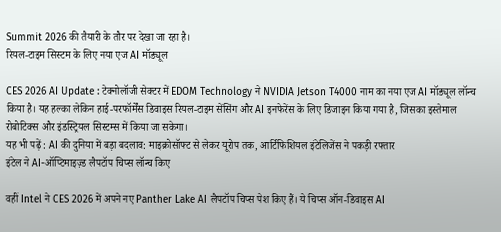Summit 2026 की तैयारी के तौर पर देखा जा रहा है।
रियल-टाइम सिस्टम के लिए नया एज AI मॉड्यूल

CES 2026 AI Update : टेक्नोलॉजी सेक्टर में EDOM Technology ने NVIDIA Jetson T4000 नाम का नया एज AI मॉड्यूल लॉन्च किया है। यह हल्का लेकिन हाई-परफॉर्मेंस डिवाइस रियल-टाइम सेंसिंग और AI इनफेरेंस के लिए डिजाइन किया गया है, जिसका इस्तेमाल रोबोटिक्स और इंडस्ट्रियल सिस्टम्स में किया जा सकेगा।
यह भी पढ़ें : AI की दुनिया में बड़ा बदलाव: माइक्रोसॉफ्ट से लेकर यूरोप तक, आर्टिफिशियल इंटेलिजेंस ने पकड़ी रफ्तार
इंटेल ने AI-ऑप्टिमाइज़्ड लैपटॉप चिप्स लॉन्च किए

वहीं Intel ने CES 2026 में अपने नए Panther Lake AI लैपटॉप चिप्स पेश किए हैं। ये चिप्स ऑन-डिवाइस AI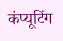कंप्यूटिंग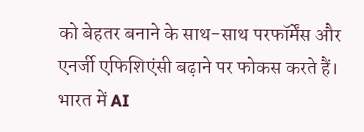को बेहतर बनाने के साथ-साथ परफॉर्मेंस और एनर्जी एफिशिएंसी बढ़ाने पर फोकस करते हैं।
भारत में AI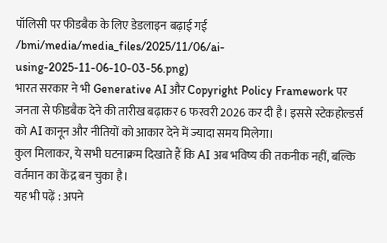पॉलिसी पर फीडबैक के लिए डेडलाइन बढ़ाई गई
/bmi/media/media_files/2025/11/06/ai-using-2025-11-06-10-03-56.png)
भारत सरकार ने भी Generative AI और Copyright Policy Framework पर जनता से फीडबैक देने की तारीख बढ़ाकर 6 फरवरी 2026 कर दी है। इससे स्टेकहोल्डर्स को AI कानून और नीतियों को आकार देने में ज्यादा समय मिलेगा।
कुल मिलाकर, ये सभी घटनाक्रम दिखाते हैं कि AI अब भविष्य की तकनीक नहीं, बल्कि वर्तमान का केंद्र बन चुका है।
यह भी पढ़ें : अपने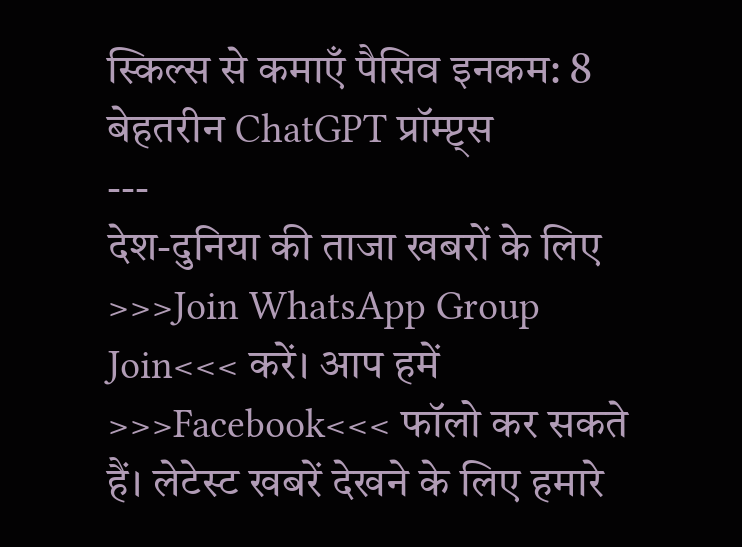स्किल्स से कमाएँ पैसिव इनकम: 8 बेहतरीन ChatGPT प्रॉम्प्ट्स
---
देश-दुनिया की ताजा खबरों के लिए >>>Join WhatsApp Group Join<<< करें। आप हमें >>>Facebook<<< फॉलो कर सकते हैं। लेटेस्ट खबरें देखने के लिए हमारे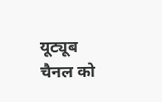यूट्यूब चैनल को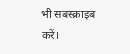भी सबस्क्राइब करें।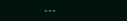---